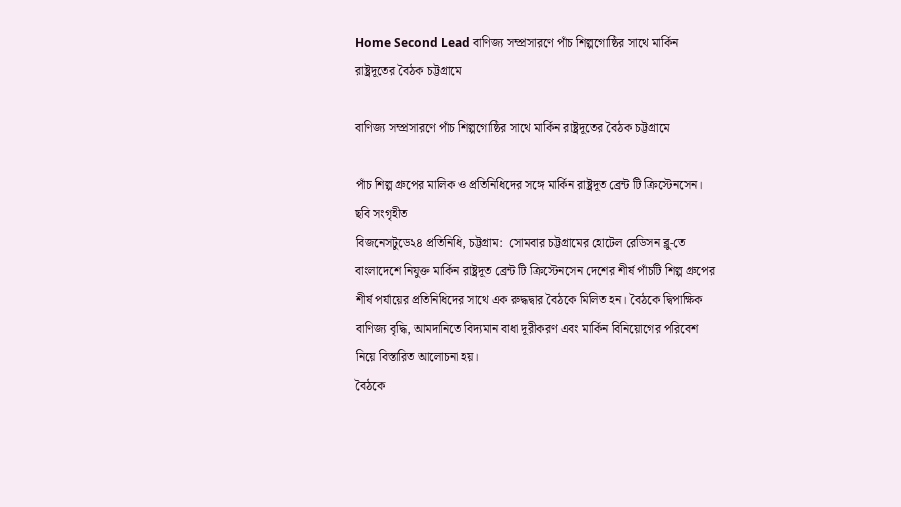Home Second Lead বাণিজ্য সম্প্রসারণে পাঁচ শিল্পগোষ্ঠির সাথে মার্কিন রাষ্ট্রদূতের বৈঠক চট্টগ্রামে

বাণিজ্য সম্প্রসারণে পাঁচ শিল্পগোষ্ঠির সাথে মার্কিন রাষ্ট্রদূতের বৈঠক চট্টগ্রামে

পাঁচ শিল্প গ্রুপের মালিক ও প্রতিনিধিদের সঙ্গে মার্কিন রাষ্ট্রদূত ব্রেন্ট টি ক্রিস্টেনসেন। ছবি সংগৃহীত
বিজনেসটুডে২৪ প্রতিনিধি, চট্টগ্রাম:  সোমবার চট্টগ্রামের হোটেল রেডিসন ব্লু-তে বাংলাদেশে নিযুক্ত মার্কিন রাষ্ট্রদূত ব্রেন্ট টি ক্রিস্টেনসেন দেশের শীর্ষ পাঁচটি শিল্প গ্রুপের শীর্ষ পর্যায়ের প্রতিনিধিদের সাথে এক রুদ্ধদ্বার বৈঠকে মিলিত হন। বৈঠকে দ্বিপাক্ষিক বাণিজ্য বৃদ্ধি, আমদানিতে বিদ্যমান বাধা দূরীকরণ এবং মার্কিন বিনিয়োগের পরিবেশ নিয়ে বিস্তারিত আলোচনা হয়।
বৈঠকে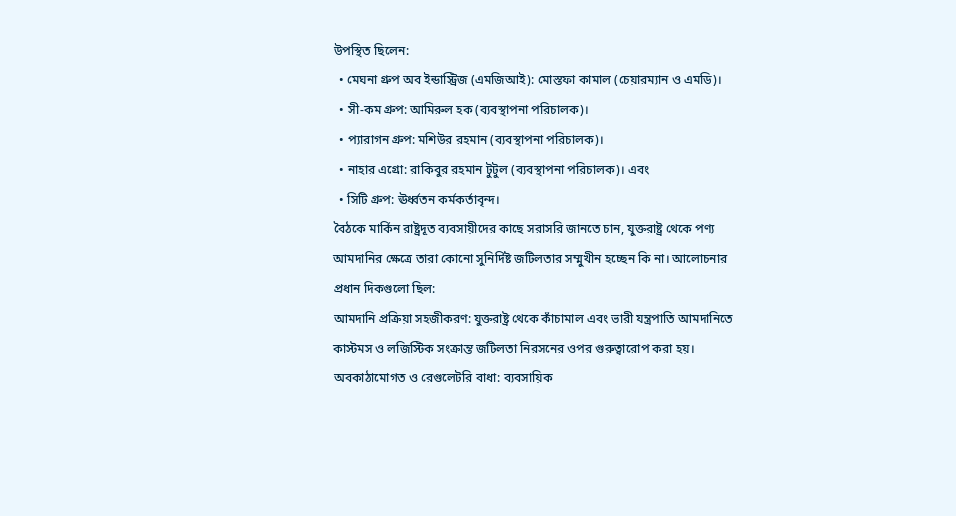উপস্থিত ছিলেন:
  • মেঘনা গ্রুপ অব ইন্ডাস্ট্রিজ (এমজিআই): মোস্তফা কামাল (চেয়ারম্যান ও এমডি)।
  • সী-কম গ্রুপ: আমিরুল হক (ব্যবস্থাপনা পরিচালক)।
  • প্যারাগন গ্রুপ: মশিউর রহমান (ব্যবস্থাপনা পরিচালক)।
  • নাহার এগ্রো: রাকিবুর রহমান টুটুল (ব্যবস্থাপনা পরিচালক)। এবং
  • সিটি গ্রুপ: ঊর্ধ্বতন কর্মকর্তাবৃন্দ।
বৈঠকে মার্কিন রাষ্ট্রদূত ব্যবসায়ীদের কাছে সরাসরি জানতে চান, যুক্তরাষ্ট্র থেকে পণ্য আমদানির ক্ষেত্রে তারা কোনো সুনির্দিষ্ট জটিলতার সম্মুখীন হচ্ছেন কি না। আলোচনার প্রধান দিকগুলো ছিল:
আমদানি প্রক্রিয়া সহজীকরণ: যুক্তরাষ্ট্র থেকে কাঁচামাল এবং ভারী যন্ত্রপাতি আমদানিতে কাস্টমস ও লজিস্টিক সংক্রান্ত জটিলতা নিরসনের ওপর গুরুত্বারোপ করা হয়।
অবকাঠামোগত ও রেগুলেটরি বাধা: ব্যবসায়িক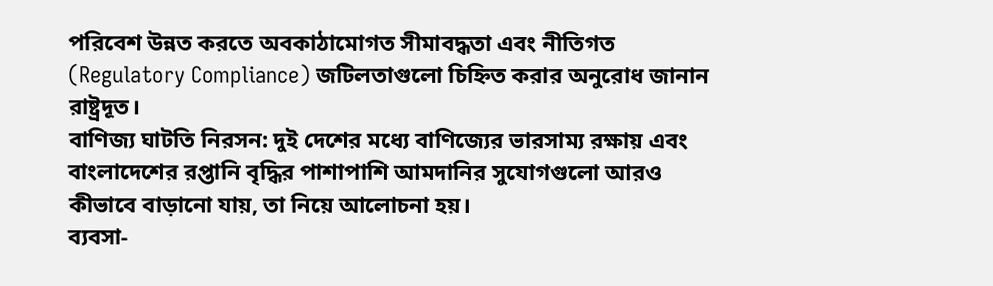পরিবেশ উন্নত করতে অবকাঠামোগত সীমাবদ্ধতা এবং নীতিগত (Regulatory Compliance) জটিলতাগুলো চিহ্নিত করার অনুরোধ জানান রাষ্ট্রদূত।
বাণিজ্য ঘাটতি নিরসন: দুই দেশের মধ্যে বাণিজ্যের ভারসাম্য রক্ষায় এবং বাংলাদেশের রপ্তানি বৃদ্ধির পাশাপাশি আমদানির সুযোগগুলো আরও কীভাবে বাড়ানো যায়, তা নিয়ে আলোচনা হয়।
ব্যবসা-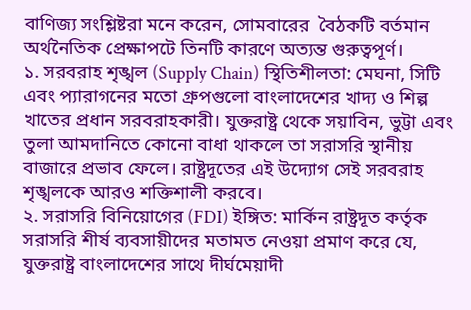বাণিজ্য সংশ্লিষ্টরা মনে করেন, সোমবারের  বৈঠকটি বর্তমান অর্থনৈতিক প্রেক্ষাপটে তিনটি কারণে অত্যন্ত গুরুত্বপূর্ণ।
১. সরবরাহ শৃঙ্খল (Supply Chain) স্থিতিশীলতা: মেঘনা, সিটি এবং প্যারাগনের মতো গ্রুপগুলো বাংলাদেশের খাদ্য ও শিল্প খাতের প্রধান সরবরাহকারী। যুক্তরাষ্ট্র থেকে সয়াবিন, ভুট্টা এবং তুলা আমদানিতে কোনো বাধা থাকলে তা সরাসরি স্থানীয় বাজারে প্রভাব ফেলে। রাষ্ট্রদূতের এই উদ্যোগ সেই সরবরাহ শৃঙ্খলকে আরও শক্তিশালী করবে।
২. সরাসরি বিনিয়োগের (FDI) ইঙ্গিত: মার্কিন রাষ্ট্রদূত কর্তৃক সরাসরি শীর্ষ ব্যবসায়ীদের মতামত নেওয়া প্রমাণ করে যে, যুক্তরাষ্ট্র বাংলাদেশের সাথে দীর্ঘমেয়াদী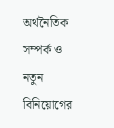অর্থনৈতিক সম্পর্ক ও নতুন বিনিয়োগের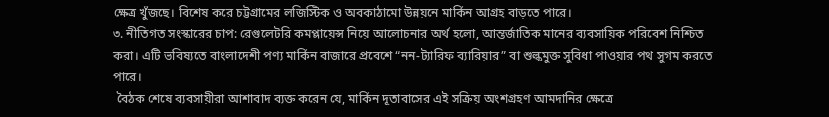ক্ষেত্র খুঁজছে। বিশেষ করে চট্টগ্রামের লজিস্টিক ও অবকাঠামো উন্নয়নে মার্কিন আগ্রহ বাড়তে পারে।
৩. নীতিগত সংস্কারের চাপ: রেগুলেটরি কমপ্লায়েন্স নিয়ে আলোচনার অর্থ হলো, আন্তর্জাতিক মানের ব্যবসায়িক পরিবেশ নিশ্চিত করা। এটি ভবিষ্যতে বাংলাদেশী পণ্য মার্কিন বাজারে প্রবেশে “নন-ট্যারিফ ব্যারিয়ার” বা শুল্কমুক্ত সুবিধা পাওয়ার পথ সুগম করতে পারে।
 বৈঠক শেষে ব্যবসায়ীরা আশাবাদ ব্যক্ত করেন যে, মার্কিন দূতাবাসের এই সক্রিয় অংশগ্রহণ আমদানির ক্ষেত্রে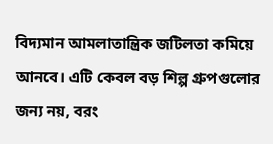বিদ্যমান আমলাতান্ত্রিক জটিলতা কমিয়ে আনবে। এটি কেবল বড় শিল্প গ্রুপগুলোর জন্য নয়, বরং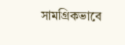সামগ্রিকভাবে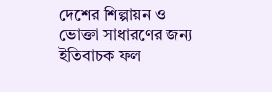দেশের শিল্পায়ন ও ভোক্তা সাধারণের জন্য ইতিবাচক ফল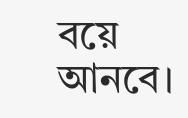বয়ে আনবে।